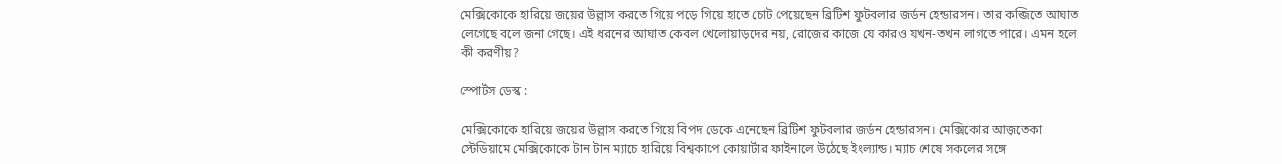মেক্সিকোকে হারিয়ে জয়ের উল্লাস করতে গিয়ে পড়ে গিয়ে হাতে চোট পেয়েছেন ব্রিটিশ ফুটবলার জর্ডন হেন্ডারসন। তার কব্জিতে আঘাত লেগেছে বলে জনা গেছে। এই ধরনের আঘাত কেবল খেলোয়াড়দের নয়, রোজের কাজে যে কারও যখন-তখন লাগতে পারে। এমন হলে কী করণীয়?

স্পোর্টস ডেস্ক :

মেক্সিকোকে হারিয়ে জয়ের উল্লাস করতে গিয়ে বিপদ ডেকে এনেছেন ব্রিটিশ ফুটবলার জর্ডন হেন্ডারসন। মেক্সিকোর আজ়তেকা স্টেডিয়ামে মেক্সিকোকে টান টান ম্যাচে হারিয়ে বিশ্বকাপে কোয়ার্টার ফাইনালে উঠেছে ইংল্যান্ড। ম্যাচ শেষে সকলের সঙ্গে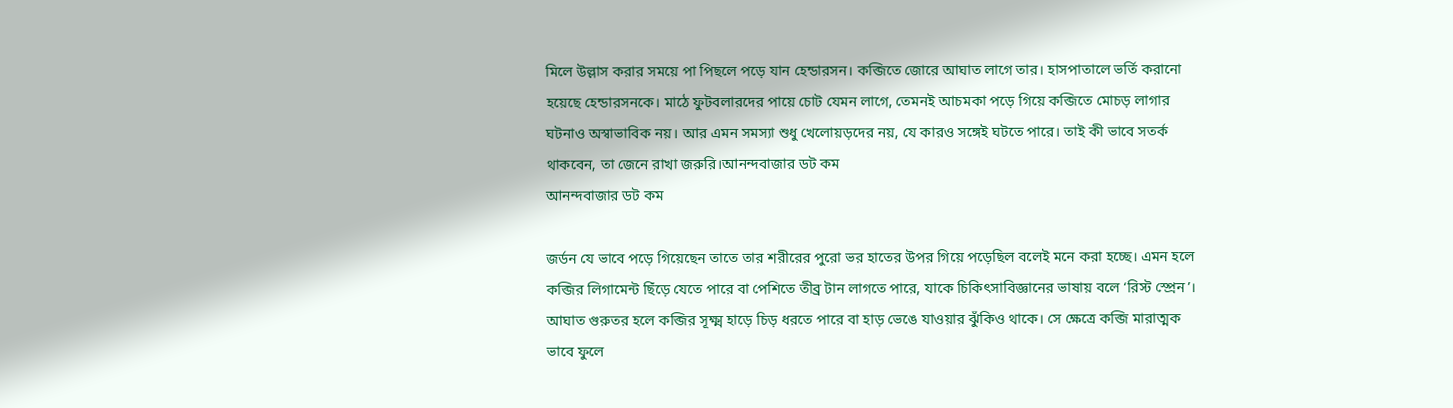মিলে উল্লাস করার সময়ে পা পিছলে পড়ে যান হেন্ডারসন। কব্জিতে জোরে আঘাত লাগে তার। হাসপাতালে ভর্তি করানো হয়েছে হেন্ডারসনকে। মাঠে ফুটবলারদের পায়ে চোট যেমন লাগে, তেমনই আচমকা পড়ে গিয়ে কব্জিতে মোচড় লাগার ঘটনাও অস্বাভাবিক নয়। আর এমন সমস্যা শুধু খেলোয়ড়দের নয়, যে কারও সঙ্গেই ঘটতে পারে। তাই কী ভাবে সতর্ক থাকবেন, তা জেনে রাখা জরুরি।আনন্দবাজার ডট কম
আনন্দবাজার ডট কম

জর্ডন যে ভাবে পড়ে গিয়েছেন তাতে তার শরীরের পুরো ভর হাতের উপর গিয়ে পড়েছিল বলেই মনে করা হচ্ছে। এমন হলে কব্জির লিগামেন্ট ছিঁড়ে যেতে পারে বা পেশিতে তীব্র টান লাগতে পারে, যাকে চিকিৎসাবিজ্ঞানের ভাষায় বলে ‘রিস্ট স্প্রেন’। আঘাত গুরুতর হলে কব্জির সূক্ষ্ম হাড়ে চিড় ধরতে পারে বা হাড় ভেঙে যাওয়ার ঝুঁকিও থাকে। সে ক্ষেত্রে কব্জি মারাত্মক ভাবে ফুলে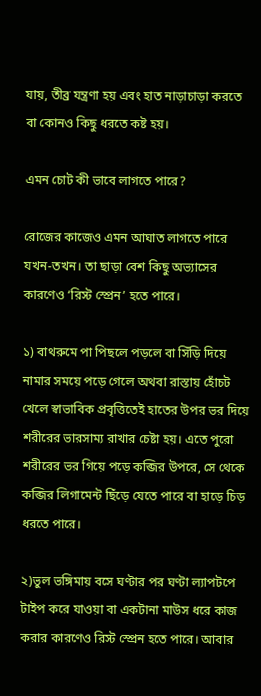যায়, তীব্র যন্ত্রণা হয় এবং হাত নাড়াচাড়া করতে বা কোনও কিছু ধরতে কষ্ট হয়।

এমন চোট কী ভাবে লাগতে পারে?

রোজের কাজেও এমন আঘাত লাগতে পারে যখন-তখন। তা ছাড়া বেশ কিছু অভ্যাসের কারণেও ‘রিস্ট স্প্রেন’ হতে পারে।

১) বাথরুমে পা পিছলে পড়লে বা সিঁড়ি দিয়ে নামার সময়ে পড়ে গেলে অথবা রাস্তায় হোঁচট খেলে স্বাভাবিক প্রবৃত্তিতেই হাতের উপর ভর দিয়ে শরীরের ভারসাম্য রাখার চেষ্টা হয়। এতে পুরো শরীরের ভর গিয়ে পড়ে কব্জির উপরে, সে থেকে কব্জির লিগামেন্ট ছিঁড়ে যেতে পারে বা হাড়ে চিড় ধরতে পারে।

২)ভুল ভঙ্গিমায় বসে ঘণ্টার পর ঘণ্টা ল্যাপটপে টাইপ করে যাওয়া বা একটানা মাউস ধরে কাজ করার কারণেও রিস্ট স্প্রেন হতে পারে। আবার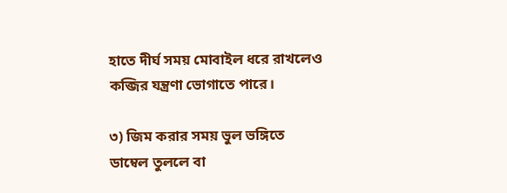হাতে দীর্ঘ সময় মোবাইল ধরে রাখলেও কব্জির যন্ত্রণা ভোগাতে পারে।

৩) জিম করার সময় ভুল ভঙ্গিতে ডাম্বেল তুললে বা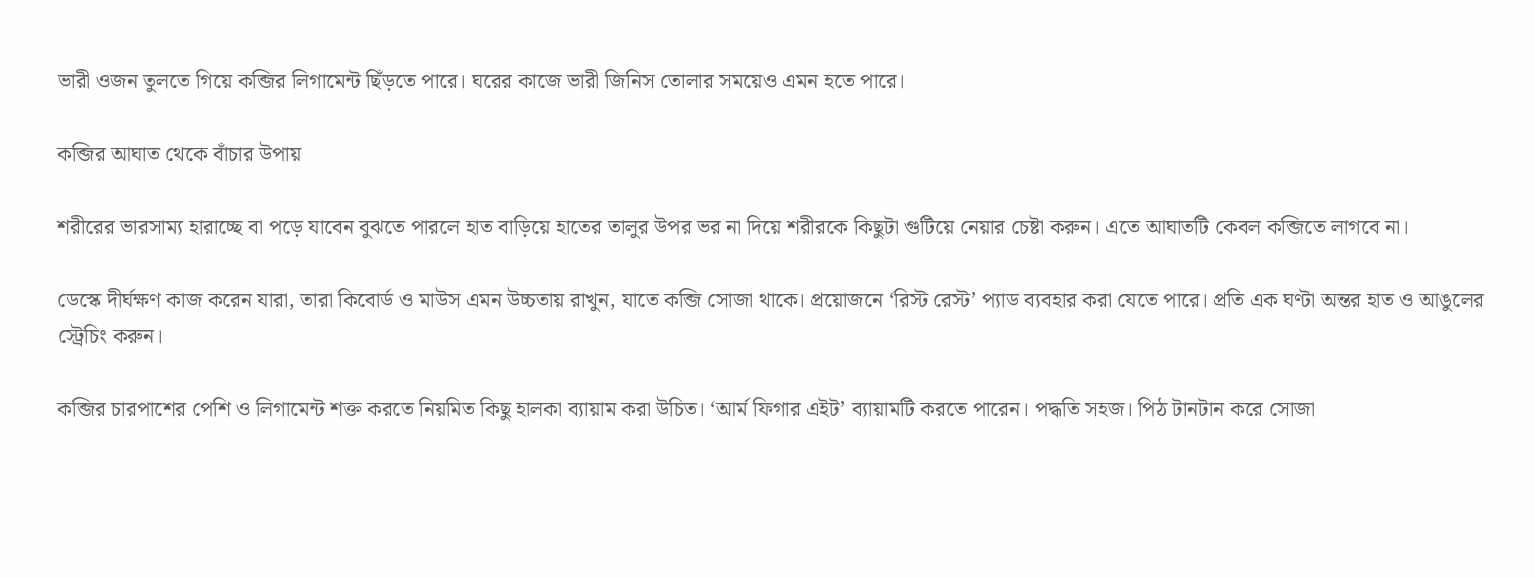ভারী ওজন তুলতে গিয়ে কব্জির লিগামেন্ট ছিঁড়তে পারে। ঘরের কাজে ভারী জিনিস তোলার সময়েও এমন হতে পারে।

কব্জির আঘাত থেকে বাঁচার উপায়

শরীরের ভারসাম্য হারাচ্ছে বা পড়ে যাবেন বুঝতে পারলে হাত বাড়িয়ে হাতের তালুর উপর ভর না দিয়ে শরীরকে কিছুটা গুটিয়ে নেয়ার চেষ্টা করুন। এতে আঘাতটি কেবল কব্জিতে লাগবে না।

ডেস্কে দীর্ঘক্ষণ কাজ করেন যারা, তারা কিবোর্ড ও মাউস এমন উচ্চতায় রাখুন, যাতে কব্জি সোজা থাকে। প্রয়োজনে ‘রিস্ট রেস্ট’ প্যাড ব্যবহার করা যেতে পারে। প্রতি এক ঘণ্টা অন্তর হাত ও আঙুলের স্ট্রেচিং করুন।

কব্জির চারপাশের পেশি ও লিগামেন্ট শক্ত করতে নিয়মিত কিছু হালকা ব্যায়াম করা উচিত। ‘আর্ম ফিগার এইট’ ব্যায়ামটি করতে পারেন। পদ্ধতি সহজ। পিঠ টানটান করে সোজা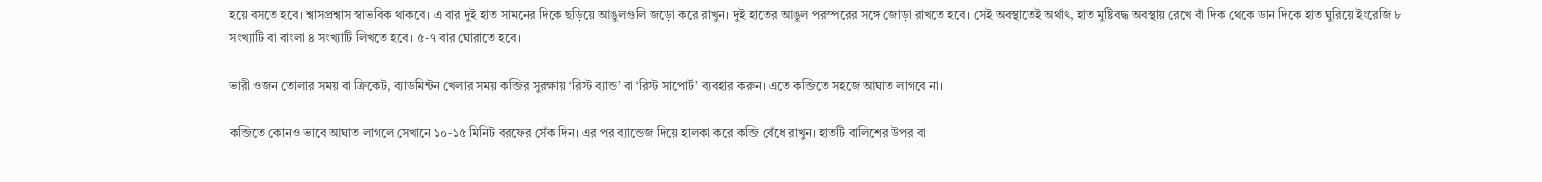হয়ে বসতে হবে। শ্বাসপ্রশ্বাস স্বাভবিক থাকবে। এ বার দুই হাত সামনের দিকে ছড়িয়ে আঙুলগুলি জড়ো করে রাখুন। দুই হাতের আঙুল পরস্পরের সঙ্গে জোড়া রাখতে হবে। সেই অবস্থাতেই অর্থাৎ, হাত মুষ্টিবদ্ধ অবস্থায় রেখে বাঁ দিক থেকে ডান দিকে হাত ঘুরিয়ে ইংরেজি ৮ সংখ্যাটি বা বাংলা ৪ সংখ্যাটি লিখতে হবে। ৫-৭ বার ঘোরাতে হবে।

ভারী ওজন তোলার সময় বা ক্রিকেট, ব্যাডমিন্টন খেলার সময় কব্জির সুরক্ষায় ‘রিস্ট ব্যান্ড’ বা ‘রিস্ট সাপোর্ট’ ব্যবহার করুন। এতে কব্জিতে সহজে আঘাত লাগবে না।

কব্জিতে কোনও ভাবে আঘাত লাগলে সেখানে ১০-১৫ মিনিট বরফের সেঁক দিন। এর পর ব্যান্ডেজ দিয়ে হালকা করে কব্জি বেঁধে রাখুন। হাতটি বালিশের উপর বা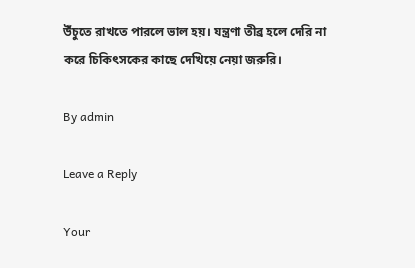উঁচুতে রাখতে পারলে ভাল হয়। যন্ত্রণা তীব্র হলে দেরি না করে চিকিৎসকের কাছে দেখিয়ে নেয়া জরুরি।

By admin

Leave a Reply

Your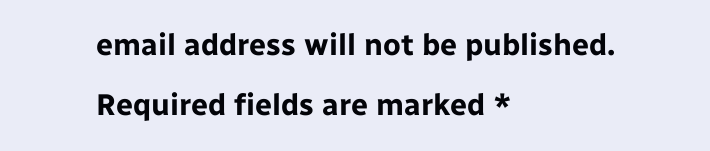email address will not be published. Required fields are marked *